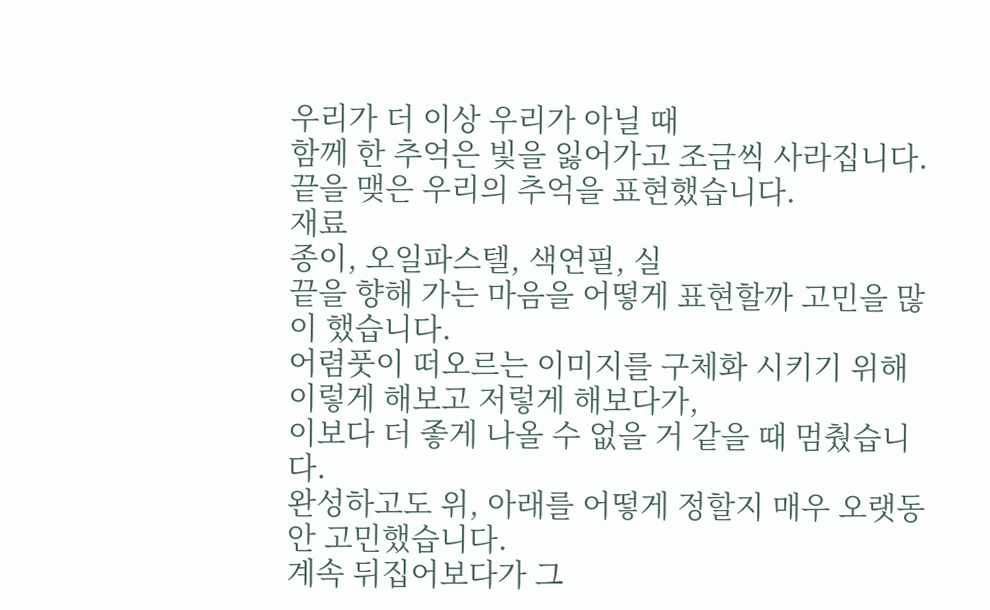우리가 더 이상 우리가 아닐 때
함께 한 추억은 빛을 잃어가고 조금씩 사라집니다.
끝을 맺은 우리의 추억을 표현했습니다.
재료
종이, 오일파스텔, 색연필, 실
끝을 향해 가는 마음을 어떻게 표현할까 고민을 많이 했습니다.
어렴풋이 떠오르는 이미지를 구체화 시키기 위해
이렇게 해보고 저렇게 해보다가,
이보다 더 좋게 나올 수 없을 거 같을 때 멈췄습니다.
완성하고도 위, 아래를 어떻게 정할지 매우 오랫동안 고민했습니다.
계속 뒤집어보다가 그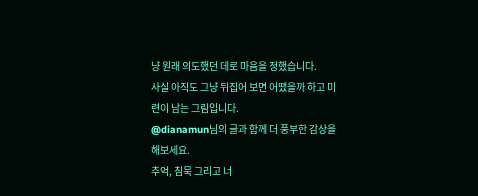냥 원래 의도했던 데로 마음을 정했습니다.
사실 아직도 그냥 뒤집어 보면 어땠을까 하고 미련이 남는 그림입니다.
@dianamun님의 글과 함께 더 풍부한 감상을 해보세요.
추억, 침묵 그리고 너